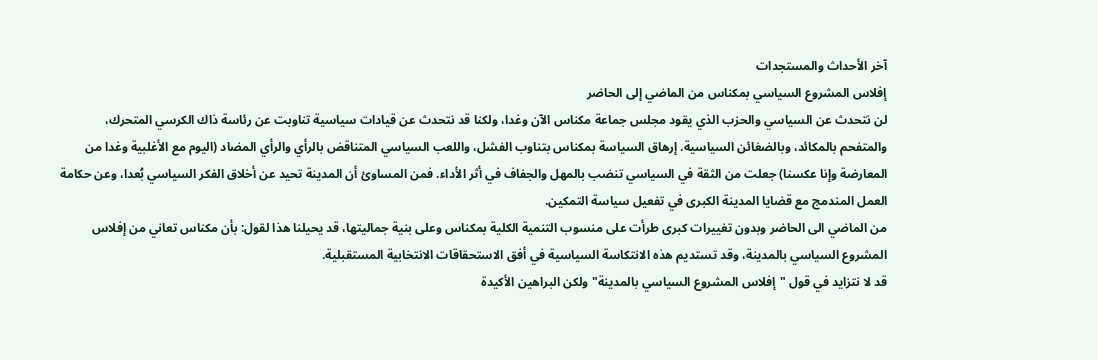آخر الأحداث والمستجدات
إفلاس المشروع السياسي بمكناس من الماضي إلى الحاضر
لن نتحدث عن السياسي والحزب الذي يقود مجلس جماعة مكناس الآن وغدا، ولكنا قد نتحدث عن قيادات سياسية تناوبت عن رئاسة ذاك الكرسي المتحرك، والمتفحم بالمكائد، وبالضغائن السياسية. إرهاق السياسة بمكناس بتناوب الفشل، واللعب السياسي المتناقض بالرأي والرأي المضاد (اليوم مع الأغلبية وغدا من المعارضة وإنا عكسنا) جعلت من الثقة في السياسي تنضب بالمهل والجفاف في أثر الأداء. فمن المساوئ أن المدينة تحيد عن أخلاق الفكر السياسي بُعدا، وعن حكامة العمل المندمج مع قضايا المدينة الكبرى في تفعيل سياسة التمكين.
من الماضي الى الحاضر وبدون تغييرات كبرى طرأت على منسوب التنمية الكلية بمكناس وعلى بنية جماليتها، قد يحيلنا هذا لقول: بأن مكناس تعاني من إفلاس المشروع السياسي بالمدينة، وقد تستديم هذه الانتكاسة السياسية في أفق الاستحقاقات الانتخابية المستقبلية.
قد لا نتزايد في قول "إفلاس المشروع السياسي بالمدينة" ولكن البراهين الأكيدة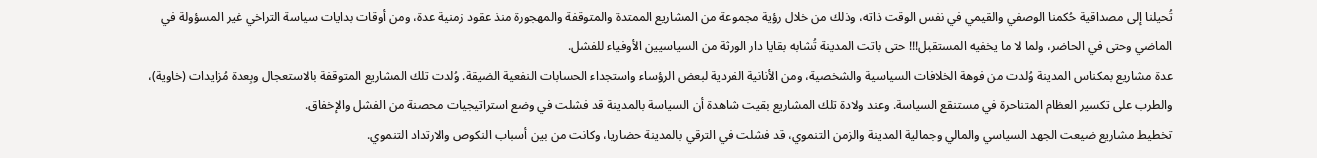تُحيلنا إلى مصداقية حُكمنا الوصفي والقيمي في نفس الوقت ذاته، وذلك من خلال رؤية مجموعة من المشاريع الممتدة والمتوقفة والمهجورة منذ عقود زمنية عدة، ومن أوقات بدايات سياسة التراخي غير المسؤولة في الماضي وحتى في الحاضر، ولما لا ما يخفيه المستقبل!!! حتى باتت المدينة تُشابه بقايا دار الورثة من السياسيين الأوفياء للفشل.
عدة مشاريع بمكناس المدينة وُلدت من فوهة الخلافات السياسية والشخصية، ومن الأنانية الفردية لبعض الرؤساء واستجداء الحسابات النفعية الضيقة. وُلدت تلك المشاريع المتوقفة بالاستعجال وبِعدة مُزايدات (خاوية)، والطرب على تكسير العظام المتناحرة في مستنقع السياسة. وعند ولادة تلك المشاريع بقيت شاهدة أن السياسة بالمدينة قد فشلت في وضع استراتيجيات محصنة من الفشل والإخفاق.
تخطيط مشاريع ضيعت الجهد السياسي والمالي وجمالية المدينة والزمن التنموي، قد فشلت في الترقي بالمدينة حضاريا، وكانت من بين أسباب النكوص والارتداد التنموي.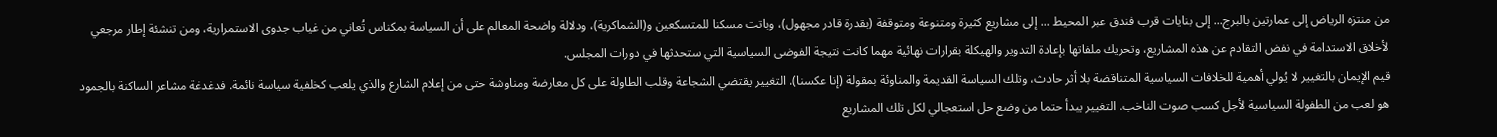من منتزه الرياض إلى عمارتين بالبرج... إلى بنايات قرب فندق عبر المحيط ... إلى مشاريع كثيرة ومتنوعة ومتوقفة (بقدرة قادر مجهول)، وباتت مسكنا للمتسكعين و(الشماكرية)، ودلالة واضحة المعالم على أن السياسة بمكناس تُعاني من غياب جدوى الاستمرارية، ومن تنشئة إطار مرجعي لأخلاق الاستدامة في نفض التقادم عن هذه المشاريع، وتحريك ملفاتها بإعادة التدوير والهيكلة بقرارات نهائية مهما كانت نتيجة الفوضى السياسية التي ستحدثها في دورات المجلس.
قيم الإيمان بالتغيير لا يُولي أهمية للخلافات السياسية المتناقضة بلا أثر حادث، وتلك السياسة القديمة والمناوئة بمقولة (إنا عكسنا). التغيير يقتضي الشجاعة وقلب الطاولة على كل معارضة ومناوشة حتى من إعلام الشارع والذي يلعب كخلفية سياسة نائمة. فدغدغة مشاعر الساكنة بالجمود هو لعب من الطفولة السياسية لأجل كسب صوت الناخب. التغيير يبدأ حتما من وضع حل استعجالي لكل تلك المشاريع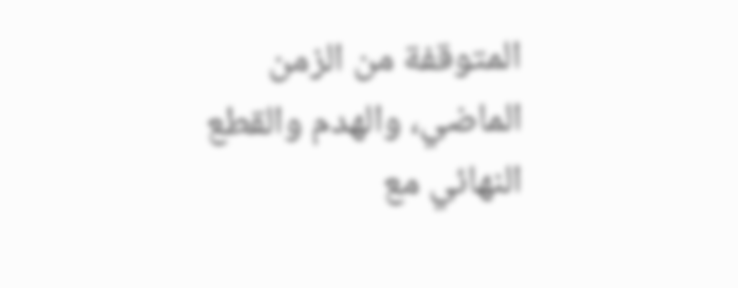المتوقفة من الزمن الماضي، والهدم والقطع النهائي مع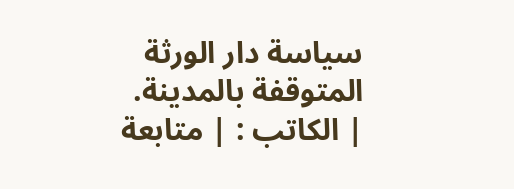سياسة دار الورثة المتوقفة بالمدينة.
| الكاتب : | متابعة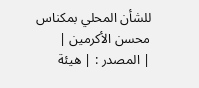للشأن المحلي بمكناس محسن الأكرمين |
| المصدر : | هيئة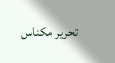تحرير مكناس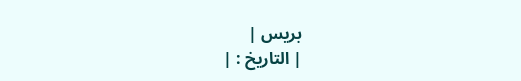بريس |
| التاريخ : |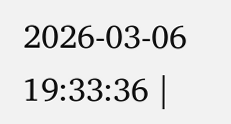2026-03-06 19:33:36 |